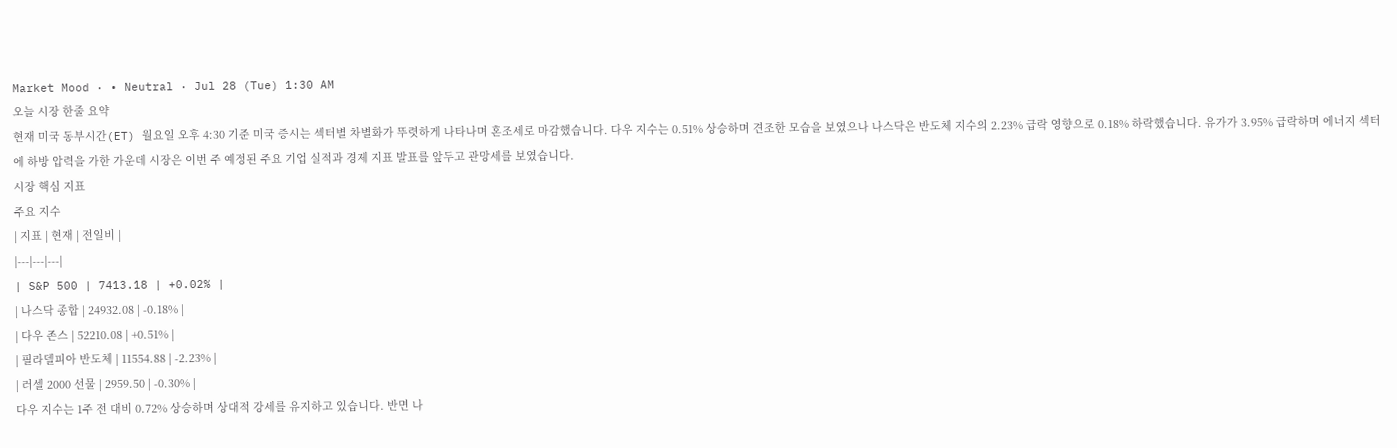Market Mood · • Neutral · Jul 28 (Tue) 1:30 AM
오늘 시장 한줄 요약
현재 미국 동부시간(ET) 월요일 오후 4:30 기준 미국 증시는 섹터별 차별화가 뚜렷하게 나타나며 혼조세로 마감했습니다. 다우 지수는 0.51% 상승하며 견조한 모습을 보였으나 나스닥은 반도체 지수의 2.23% 급락 영향으로 0.18% 하락했습니다. 유가가 3.95% 급락하며 에너지 섹터에 하방 압력을 가한 가운데 시장은 이번 주 예정된 주요 기업 실적과 경제 지표 발표를 앞두고 관망세를 보였습니다.
시장 핵심 지표
주요 지수
| 지표 | 현재 | 전일비 |
|---|---|---|
| S&P 500 | 7413.18 | +0.02% |
| 나스닥 종합 | 24932.08 | -0.18% |
| 다우 존스 | 52210.08 | +0.51% |
| 필라델피아 반도체 | 11554.88 | -2.23% |
| 러셀 2000 선물 | 2959.50 | -0.30% |
다우 지수는 1주 전 대비 0.72% 상승하며 상대적 강세를 유지하고 있습니다. 반면 나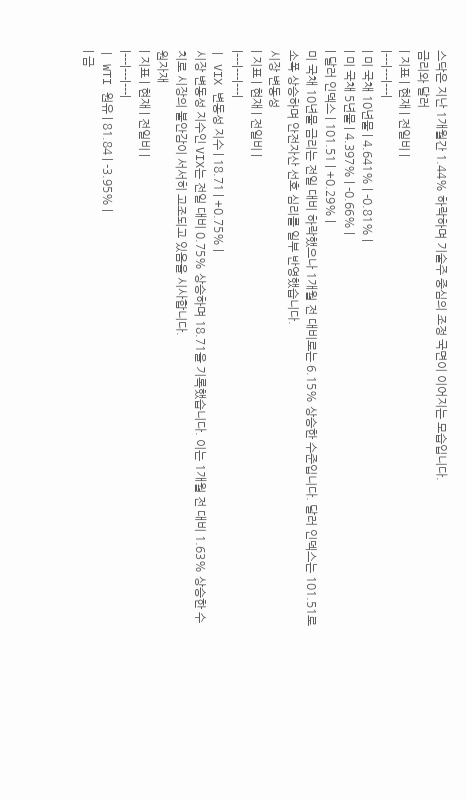스닥은 지난 1개월간 1.44% 하락하며 기술주 중심의 조정 국면이 이어지는 모습입니다.
금리와 달러
| 지표 | 현재 | 전일비 |
|---|---|---|
| 미 국채 10년물 | 4.641% | -0.81% |
| 미 국채 5년물 | 4.397% | -0.66% |
| 달러 인덱스 | 101.51 | +0.29% |
미 국채 10년물 금리는 전일 대비 하락했으나 1개월 전 대비로는 6.15% 상승한 수준입니다. 달러 인덱스는 101.51로 소폭 상승하며 안전자산 선호 심리를 일부 반영했습니다.
시장 변동성
| 지표 | 현재 | 전일비 |
|---|---|---|
| VIX 변동성 지수 | 18.71 | +0.75% |
시장 변동성 지수인 VIX는 전일 대비 0.75% 상승하며 18.71을 기록했습니다. 이는 1개월 전 대비 1.63% 상승한 수치로 시장의 불안감이 서서히 고조되고 있음을 시사합니다.
원자재
| 지표 | 현재 | 전일비 |
|---|---|---|
| WTI 원유 | 81.84 | -3.95% |
| 금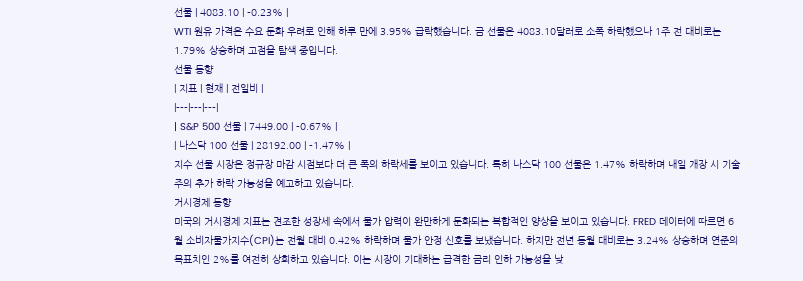선물 | 4083.10 | -0.23% |
WTI 원유 가격은 수요 둔화 우려로 인해 하루 만에 3.95% 급락했습니다. 금 선물은 4083.10달러로 소폭 하락했으나 1주 전 대비로는 1.79% 상승하며 고점을 탐색 중입니다.
선물 동향
| 지표 | 현재 | 전일비 |
|---|---|---|
| S&P 500 선물 | 7449.00 | -0.67% |
| 나스닥 100 선물 | 28192.00 | -1.47% |
지수 선물 시장은 정규장 마감 시점보다 더 큰 폭의 하락세를 보이고 있습니다. 특히 나스닥 100 선물은 1.47% 하락하며 내일 개장 시 기술주의 추가 하락 가능성을 예고하고 있습니다.
거시경제 동향
미국의 거시경제 지표는 견조한 성장세 속에서 물가 압력이 완만하게 둔화되는 복합적인 양상을 보이고 있습니다. FRED 데이터에 따르면 6월 소비자물가지수(CPI)는 전월 대비 0.42% 하락하며 물가 안정 신호를 보냈습니다. 하지만 전년 동월 대비로는 3.24% 상승하며 연준의 목표치인 2%를 여전히 상회하고 있습니다. 이는 시장이 기대하는 급격한 금리 인하 가능성을 낮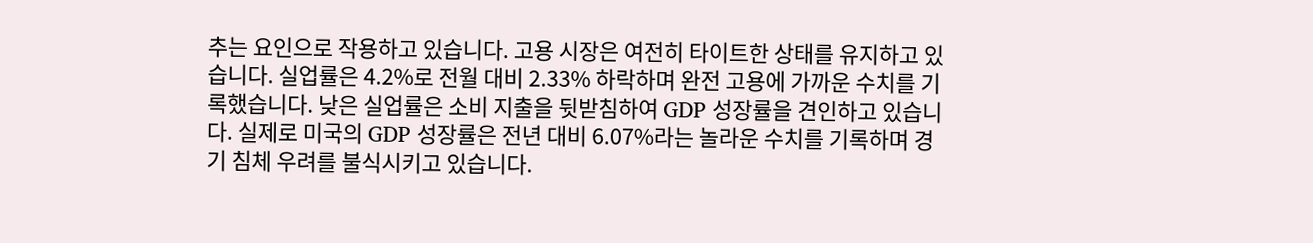추는 요인으로 작용하고 있습니다. 고용 시장은 여전히 타이트한 상태를 유지하고 있습니다. 실업률은 4.2%로 전월 대비 2.33% 하락하며 완전 고용에 가까운 수치를 기록했습니다. 낮은 실업률은 소비 지출을 뒷받침하여 GDP 성장률을 견인하고 있습니다. 실제로 미국의 GDP 성장률은 전년 대비 6.07%라는 놀라운 수치를 기록하며 경기 침체 우려를 불식시키고 있습니다.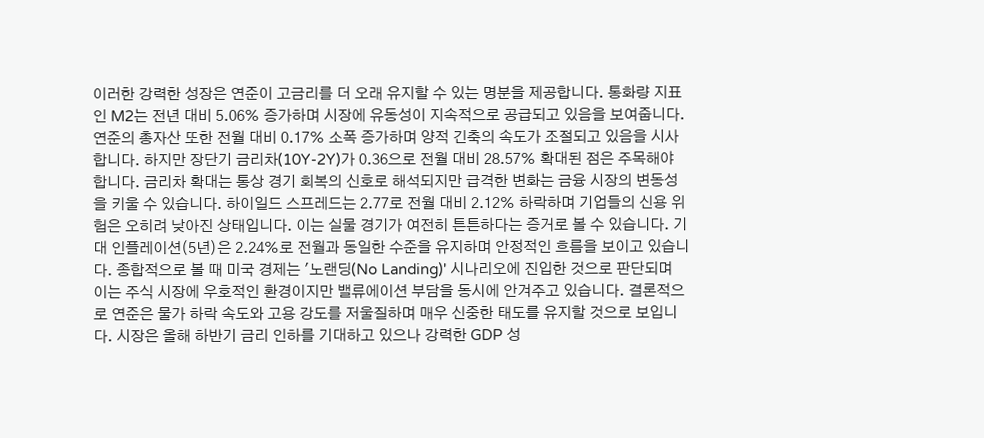이러한 강력한 성장은 연준이 고금리를 더 오래 유지할 수 있는 명분을 제공합니다. 통화량 지표인 M2는 전년 대비 5.06% 증가하며 시장에 유동성이 지속적으로 공급되고 있음을 보여줍니다. 연준의 총자산 또한 전월 대비 0.17% 소폭 증가하며 양적 긴축의 속도가 조절되고 있음을 시사합니다. 하지만 장단기 금리차(10Y-2Y)가 0.36으로 전월 대비 28.57% 확대된 점은 주목해야 합니다. 금리차 확대는 통상 경기 회복의 신호로 해석되지만 급격한 변화는 금융 시장의 변동성을 키울 수 있습니다. 하이일드 스프레드는 2.77로 전월 대비 2.12% 하락하며 기업들의 신용 위험은 오히려 낮아진 상태입니다. 이는 실물 경기가 여전히 튼튼하다는 증거로 볼 수 있습니다. 기대 인플레이션(5년)은 2.24%로 전월과 동일한 수준을 유지하며 안정적인 흐름을 보이고 있습니다. 종합적으로 볼 때 미국 경제는 '노랜딩(No Landing)' 시나리오에 진입한 것으로 판단되며 이는 주식 시장에 우호적인 환경이지만 밸류에이션 부담을 동시에 안겨주고 있습니다. 결론적으로 연준은 물가 하락 속도와 고용 강도를 저울질하며 매우 신중한 태도를 유지할 것으로 보입니다. 시장은 올해 하반기 금리 인하를 기대하고 있으나 강력한 GDP 성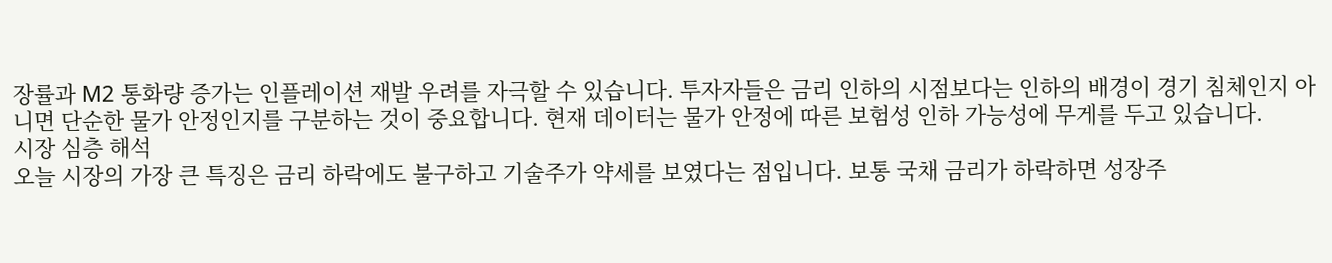장률과 M2 통화량 증가는 인플레이션 재발 우려를 자극할 수 있습니다. 투자자들은 금리 인하의 시점보다는 인하의 배경이 경기 침체인지 아니면 단순한 물가 안정인지를 구분하는 것이 중요합니다. 현재 데이터는 물가 안정에 따른 보험성 인하 가능성에 무게를 두고 있습니다.
시장 심층 해석
오늘 시장의 가장 큰 특징은 금리 하락에도 불구하고 기술주가 약세를 보였다는 점입니다. 보통 국채 금리가 하락하면 성장주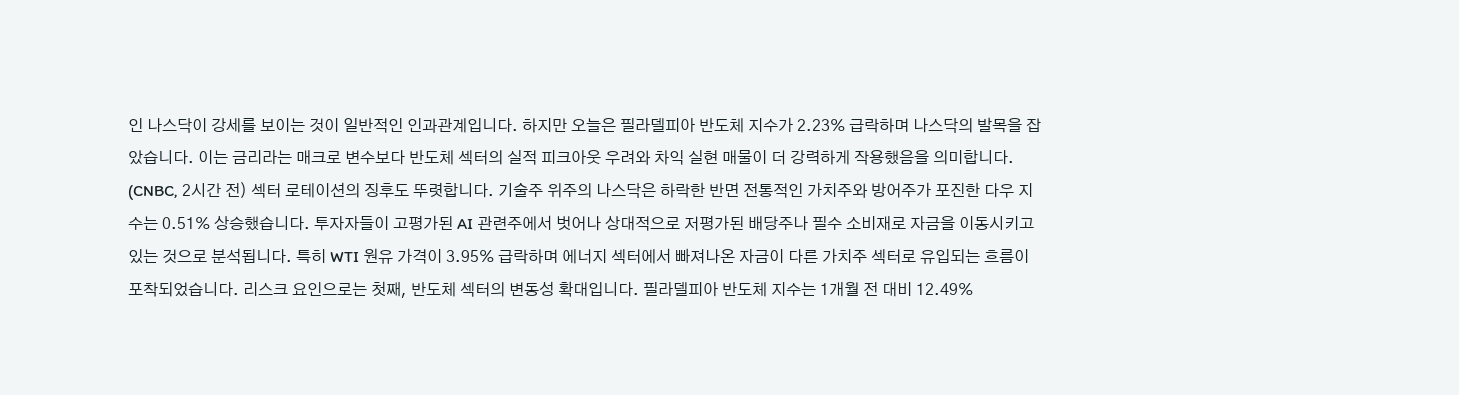인 나스닥이 강세를 보이는 것이 일반적인 인과관계입니다. 하지만 오늘은 필라델피아 반도체 지수가 2.23% 급락하며 나스닥의 발목을 잡았습니다. 이는 금리라는 매크로 변수보다 반도체 섹터의 실적 피크아웃 우려와 차익 실현 매물이 더 강력하게 작용했음을 의미합니다. (CNBC, 2시간 전) 섹터 로테이션의 징후도 뚜렷합니다. 기술주 위주의 나스닥은 하락한 반면 전통적인 가치주와 방어주가 포진한 다우 지수는 0.51% 상승했습니다. 투자자들이 고평가된 AI 관련주에서 벗어나 상대적으로 저평가된 배당주나 필수 소비재로 자금을 이동시키고 있는 것으로 분석됩니다. 특히 WTI 원유 가격이 3.95% 급락하며 에너지 섹터에서 빠져나온 자금이 다른 가치주 섹터로 유입되는 흐름이 포착되었습니다. 리스크 요인으로는 첫째, 반도체 섹터의 변동성 확대입니다. 필라델피아 반도체 지수는 1개월 전 대비 12.49%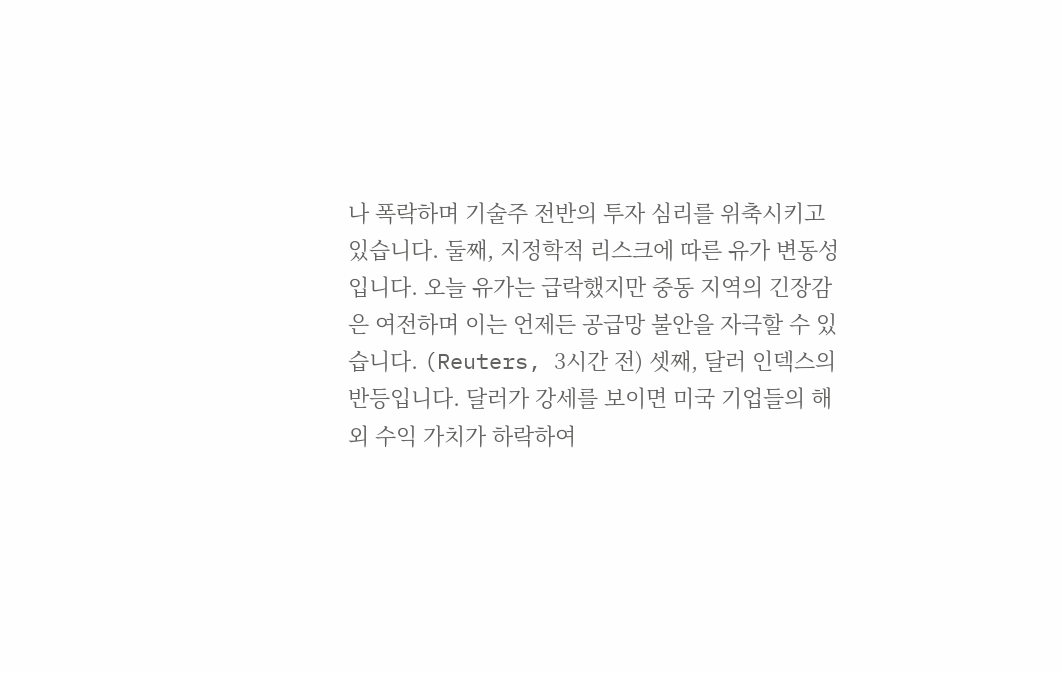나 폭락하며 기술주 전반의 투자 심리를 위축시키고 있습니다. 둘째, 지정학적 리스크에 따른 유가 변동성입니다. 오늘 유가는 급락했지만 중동 지역의 긴장감은 여전하며 이는 언제든 공급망 불안을 자극할 수 있습니다. (Reuters, 3시간 전) 셋째, 달러 인덱스의 반등입니다. 달러가 강세를 보이면 미국 기업들의 해외 수익 가치가 하락하여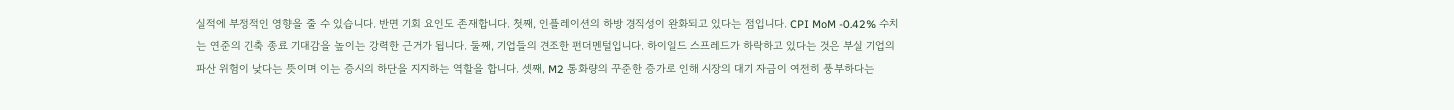실적에 부정적인 영향을 줄 수 있습니다. 반면 기회 요인도 존재합니다. 첫째, 인플레이션의 하방 경직성이 완화되고 있다는 점입니다. CPI MoM -0.42% 수치는 연준의 긴축 종료 기대감을 높이는 강력한 근거가 됩니다. 둘째, 기업들의 견조한 펀더멘털입니다. 하이일드 스프레드가 하락하고 있다는 것은 부실 기업의 파산 위험이 낮다는 뜻이며 이는 증시의 하단을 지지하는 역할을 합니다. 셋째, M2 통화량의 꾸준한 증가로 인해 시장의 대기 자금이 여전히 풍부하다는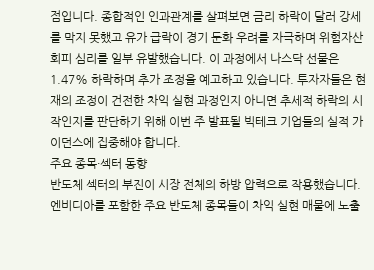점입니다. 종합적인 인과관계를 살펴보면 금리 하락이 달러 강세를 막지 못했고 유가 급락이 경기 둔화 우려를 자극하며 위험자산 회피 심리를 일부 유발했습니다. 이 과정에서 나스닥 선물은 1.47% 하락하며 추가 조정을 예고하고 있습니다. 투자자들은 현재의 조정이 건전한 차익 실현 과정인지 아니면 추세적 하락의 시작인지를 판단하기 위해 이번 주 발표될 빅테크 기업들의 실적 가이던스에 집중해야 합니다.
주요 종목·섹터 동향
반도체 섹터의 부진이 시장 전체의 하방 압력으로 작용했습니다. 엔비디아를 포함한 주요 반도체 종목들이 차익 실현 매물에 노출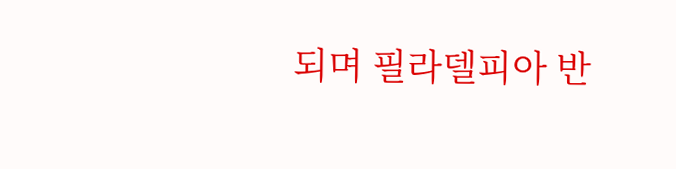되며 필라델피아 반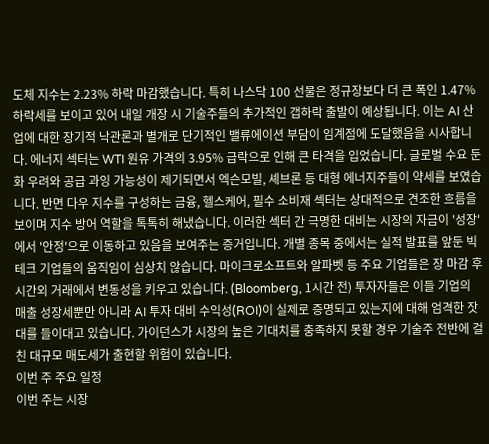도체 지수는 2.23% 하락 마감했습니다. 특히 나스닥 100 선물은 정규장보다 더 큰 폭인 1.47% 하락세를 보이고 있어 내일 개장 시 기술주들의 추가적인 갭하락 출발이 예상됩니다. 이는 AI 산업에 대한 장기적 낙관론과 별개로 단기적인 밸류에이션 부담이 임계점에 도달했음을 시사합니다. 에너지 섹터는 WTI 원유 가격의 3.95% 급락으로 인해 큰 타격을 입었습니다. 글로벌 수요 둔화 우려와 공급 과잉 가능성이 제기되면서 엑슨모빌, 셰브론 등 대형 에너지주들이 약세를 보였습니다. 반면 다우 지수를 구성하는 금융, 헬스케어, 필수 소비재 섹터는 상대적으로 견조한 흐름을 보이며 지수 방어 역할을 톡톡히 해냈습니다. 이러한 섹터 간 극명한 대비는 시장의 자금이 '성장'에서 '안정'으로 이동하고 있음을 보여주는 증거입니다. 개별 종목 중에서는 실적 발표를 앞둔 빅테크 기업들의 움직임이 심상치 않습니다. 마이크로소프트와 알파벳 등 주요 기업들은 장 마감 후 시간외 거래에서 변동성을 키우고 있습니다. (Bloomberg, 1시간 전) 투자자들은 이들 기업의 매출 성장세뿐만 아니라 AI 투자 대비 수익성(ROI)이 실제로 증명되고 있는지에 대해 엄격한 잣대를 들이대고 있습니다. 가이던스가 시장의 높은 기대치를 충족하지 못할 경우 기술주 전반에 걸친 대규모 매도세가 출현할 위험이 있습니다.
이번 주 주요 일정
이번 주는 시장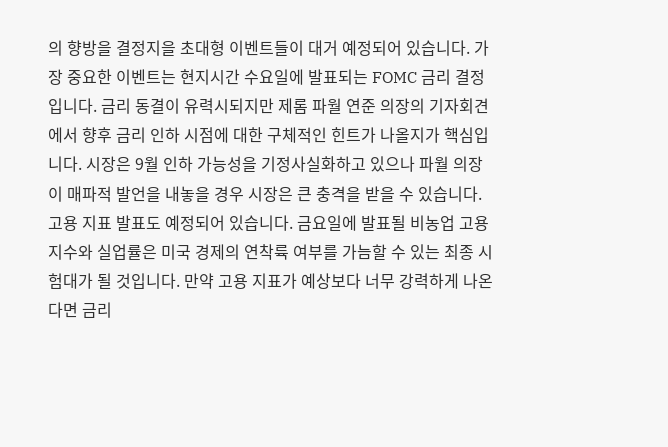의 향방을 결정지을 초대형 이벤트들이 대거 예정되어 있습니다. 가장 중요한 이벤트는 현지시간 수요일에 발표되는 FOMC 금리 결정입니다. 금리 동결이 유력시되지만 제롬 파월 연준 의장의 기자회견에서 향후 금리 인하 시점에 대한 구체적인 힌트가 나올지가 핵심입니다. 시장은 9월 인하 가능성을 기정사실화하고 있으나 파월 의장이 매파적 발언을 내놓을 경우 시장은 큰 충격을 받을 수 있습니다. 고용 지표 발표도 예정되어 있습니다. 금요일에 발표될 비농업 고용 지수와 실업률은 미국 경제의 연착륙 여부를 가늠할 수 있는 최종 시험대가 될 것입니다. 만약 고용 지표가 예상보다 너무 강력하게 나온다면 금리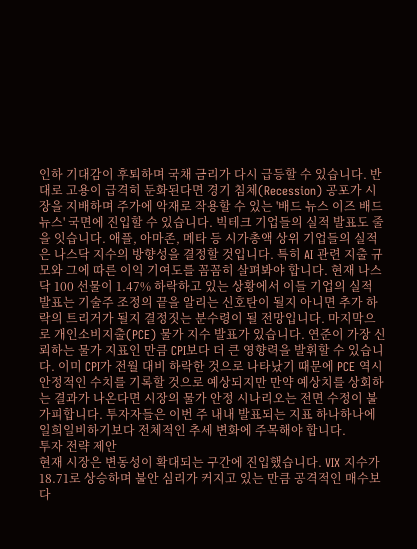인하 기대감이 후퇴하며 국채 금리가 다시 급등할 수 있습니다. 반대로 고용이 급격히 둔화된다면 경기 침체(Recession) 공포가 시장을 지배하며 주가에 악재로 작용할 수 있는 '배드 뉴스 이즈 배드 뉴스' 국면에 진입할 수 있습니다. 빅테크 기업들의 실적 발표도 줄을 잇습니다. 애플, 아마존, 메타 등 시가총액 상위 기업들의 실적은 나스닥 지수의 방향성을 결정할 것입니다. 특히 AI 관련 지출 규모와 그에 따른 이익 기여도를 꼼꼼히 살펴봐야 합니다. 현재 나스닥 100 선물이 1.47% 하락하고 있는 상황에서 이들 기업의 실적 발표는 기술주 조정의 끝을 알리는 신호탄이 될지 아니면 추가 하락의 트리거가 될지 결정짓는 분수령이 될 전망입니다. 마지막으로 개인소비지출(PCE) 물가 지수 발표가 있습니다. 연준이 가장 신뢰하는 물가 지표인 만큼 CPI보다 더 큰 영향력을 발휘할 수 있습니다. 이미 CPI가 전월 대비 하락한 것으로 나타났기 때문에 PCE 역시 안정적인 수치를 기록할 것으로 예상되지만 만약 예상치를 상회하는 결과가 나온다면 시장의 물가 안정 시나리오는 전면 수정이 불가피합니다. 투자자들은 이번 주 내내 발표되는 지표 하나하나에 일희일비하기보다 전체적인 추세 변화에 주목해야 합니다.
투자 전략 제안
현재 시장은 변동성이 확대되는 구간에 진입했습니다. VIX 지수가 18.71로 상승하며 불안 심리가 커지고 있는 만큼 공격적인 매수보다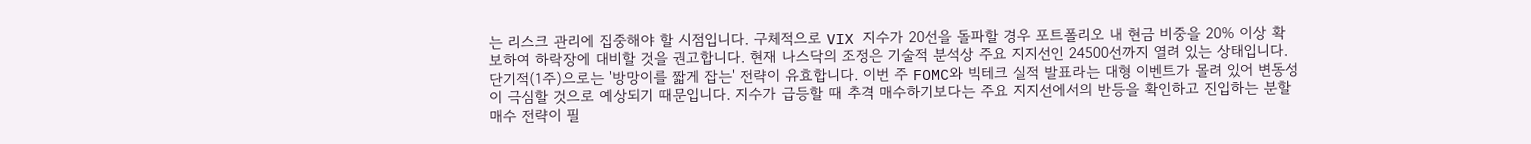는 리스크 관리에 집중해야 할 시점입니다. 구체적으로 VIX 지수가 20선을 돌파할 경우 포트폴리오 내 현금 비중을 20% 이상 확보하여 하락장에 대비할 것을 권고합니다. 현재 나스닥의 조정은 기술적 분석상 주요 지지선인 24500선까지 열려 있는 상태입니다. 단기적(1주)으로는 '방망이를 짧게 잡는' 전략이 유효합니다. 이번 주 FOMC와 빅테크 실적 발표라는 대형 이벤트가 몰려 있어 변동성이 극심할 것으로 예상되기 때문입니다. 지수가 급등할 때 추격 매수하기보다는 주요 지지선에서의 반등을 확인하고 진입하는 분할 매수 전략이 필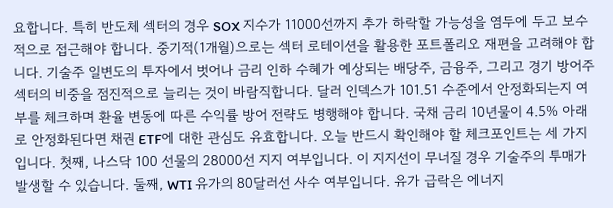요합니다. 특히 반도체 섹터의 경우 SOX 지수가 11000선까지 추가 하락할 가능성을 염두에 두고 보수적으로 접근해야 합니다. 중기적(1개월)으로는 섹터 로테이션을 활용한 포트폴리오 재편을 고려해야 합니다. 기술주 일변도의 투자에서 벗어나 금리 인하 수혜가 예상되는 배당주, 금융주, 그리고 경기 방어주 섹터의 비중을 점진적으로 늘리는 것이 바람직합니다. 달러 인덱스가 101.51 수준에서 안정화되는지 여부를 체크하며 환율 변동에 따른 수익률 방어 전략도 병행해야 합니다. 국채 금리 10년물이 4.5% 아래로 안정화된다면 채권 ETF에 대한 관심도 유효합니다. 오늘 반드시 확인해야 할 체크포인트는 세 가지입니다. 첫째, 나스닥 100 선물의 28000선 지지 여부입니다. 이 지지선이 무너질 경우 기술주의 투매가 발생할 수 있습니다. 둘째, WTI 유가의 80달러선 사수 여부입니다. 유가 급락은 에너지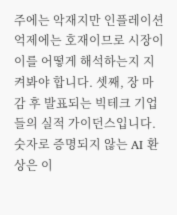주에는 악재지만 인플레이션 억제에는 호재이므로 시장이 이를 어떻게 해석하는지 지켜봐야 합니다. 셋째, 장 마감 후 발표되는 빅테크 기업들의 실적 가이던스입니다. 숫자로 증명되지 않는 AI 환상은 이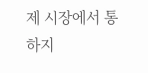제 시장에서 통하지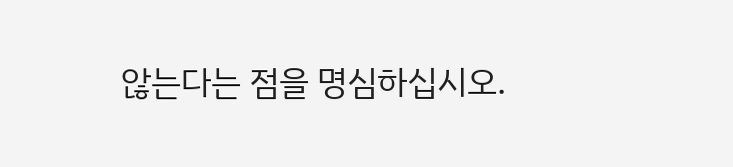않는다는 점을 명심하십시오.